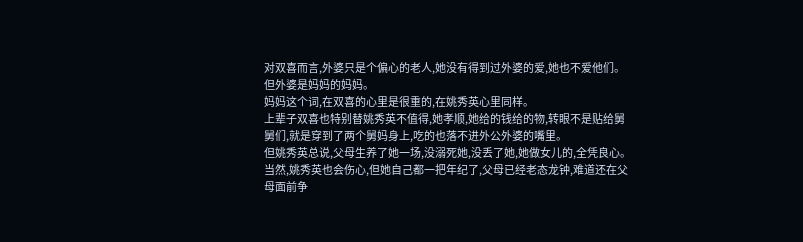对双喜而言,外婆只是个偏心的老人,她没有得到过外婆的爱,她也不爱他们。
但外婆是妈妈的妈妈。
妈妈这个词,在双喜的心里是很重的,在姚秀英心里同样。
上辈子双喜也特别替姚秀英不值得,她孝顺,她给的钱给的物,转眼不是贴给舅舅们,就是穿到了两个舅妈身上,吃的也落不进外公外婆的嘴里。
但姚秀英总说,父母生养了她一场,没溺死她,没丢了她,她做女儿的,全凭良心。
当然,姚秀英也会伤心,但她自己都一把年纪了,父母已经老态龙钟,难道还在父母面前争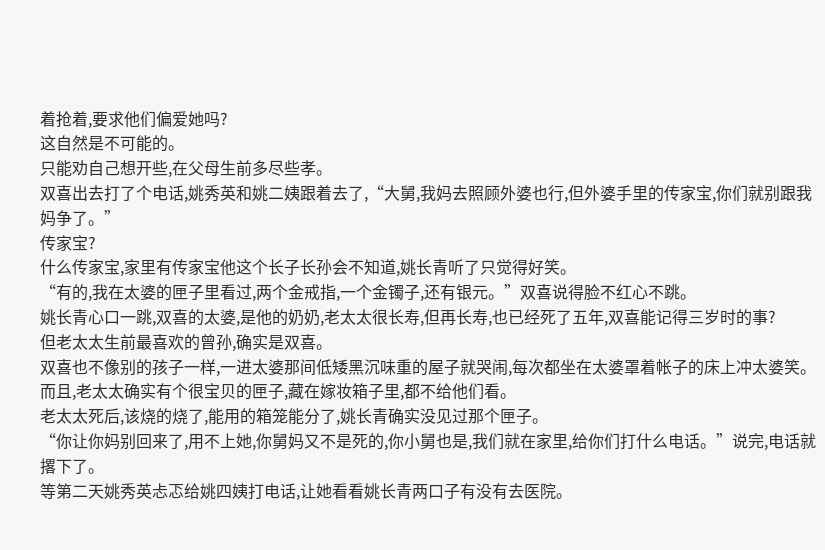着抢着,要求他们偏爱她吗?
这自然是不可能的。
只能劝自己想开些,在父母生前多尽些孝。
双喜出去打了个电话,姚秀英和姚二姨跟着去了,“大舅,我妈去照顾外婆也行,但外婆手里的传家宝,你们就别跟我妈争了。”
传家宝?
什么传家宝,家里有传家宝他这个长子长孙会不知道,姚长青听了只觉得好笑。
“有的,我在太婆的匣子里看过,两个金戒指,一个金镯子,还有银元。”双喜说得脸不红心不跳。
姚长青心口一跳,双喜的太婆,是他的奶奶,老太太很长寿,但再长寿,也已经死了五年,双喜能记得三岁时的事?
但老太太生前最喜欢的曾孙,确实是双喜。
双喜也不像别的孩子一样,一进太婆那间低矮黑沉味重的屋子就哭闹,每次都坐在太婆罩着帐子的床上冲太婆笑。
而且,老太太确实有个很宝贝的匣子,藏在嫁妆箱子里,都不给他们看。
老太太死后,该烧的烧了,能用的箱笼能分了,姚长青确实没见过那个匣子。
“你让你妈别回来了,用不上她,你舅妈又不是死的,你小舅也是,我们就在家里,给你们打什么电话。”说完,电话就撂下了。
等第二天姚秀英忐忑给姚四姨打电话,让她看看姚长青两口子有没有去医院。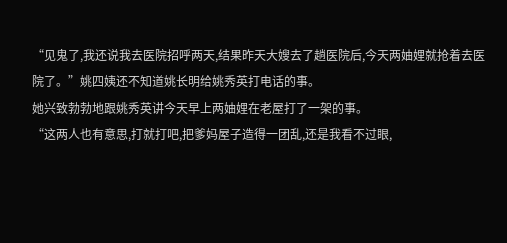“见鬼了,我还说我去医院招呼两天,结果昨天大嫂去了趟医院后,今天两妯娌就抢着去医院了。”姚四姨还不知道姚长明给姚秀英打电话的事。
她兴致勃勃地跟姚秀英讲今天早上两妯娌在老屋打了一架的事。
“这两人也有意思,打就打吧,把爹妈屋子造得一团乱,还是我看不过眼,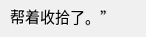帮着收拾了。”